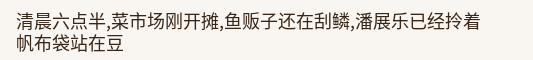清晨六点半,菜市场刚开摊,鱼贩子还在刮鳞,潘展乐已经拎着帆布袋站在豆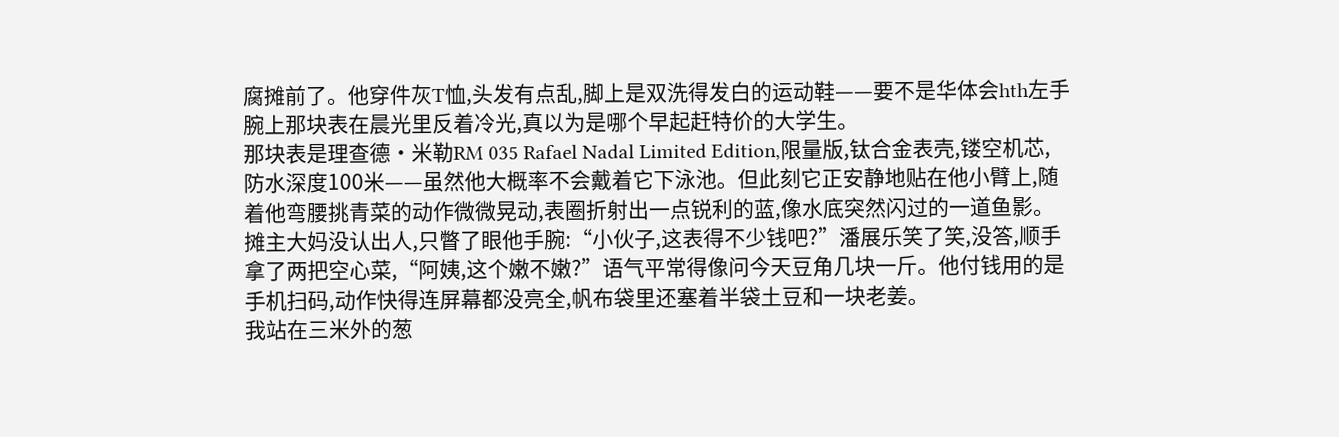腐摊前了。他穿件灰T恤,头发有点乱,脚上是双洗得发白的运动鞋——要不是华体会hth左手腕上那块表在晨光里反着冷光,真以为是哪个早起赶特价的大学生。
那块表是理查德·米勒RM 035 Rafael Nadal Limited Edition,限量版,钛合金表壳,镂空机芯,防水深度100米——虽然他大概率不会戴着它下泳池。但此刻它正安静地贴在他小臂上,随着他弯腰挑青菜的动作微微晃动,表圈折射出一点锐利的蓝,像水底突然闪过的一道鱼影。
摊主大妈没认出人,只瞥了眼他手腕:“小伙子,这表得不少钱吧?”潘展乐笑了笑,没答,顺手拿了两把空心菜,“阿姨,这个嫩不嫩?”语气平常得像问今天豆角几块一斤。他付钱用的是手机扫码,动作快得连屏幕都没亮全,帆布袋里还塞着半袋土豆和一块老姜。
我站在三米外的葱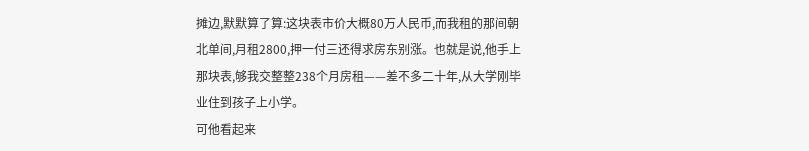摊边,默默算了算:这块表市价大概80万人民币,而我租的那间朝北单间,月租2800,押一付三还得求房东别涨。也就是说,他手上那块表,够我交整整238个月房租——差不多二十年,从大学刚毕业住到孩子上小学。
可他看起来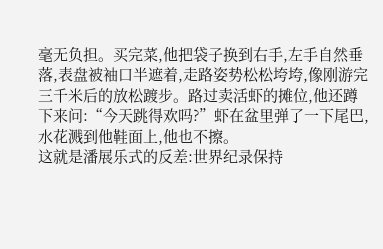毫无负担。买完菜,他把袋子换到右手,左手自然垂落,表盘被袖口半遮着,走路姿势松松垮垮,像刚游完三千米后的放松踱步。路过卖活虾的摊位,他还蹲下来问:“今天跳得欢吗?”虾在盆里弹了一下尾巴,水花溅到他鞋面上,他也不擦。
这就是潘展乐式的反差:世界纪录保持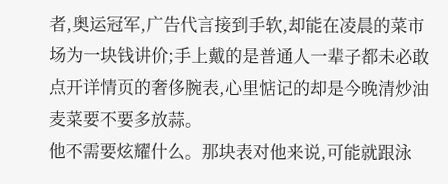者,奥运冠军,广告代言接到手软,却能在凌晨的菜市场为一块钱讲价;手上戴的是普通人一辈子都未必敢点开详情页的奢侈腕表,心里惦记的却是今晚清炒油麦菜要不要多放蒜。
他不需要炫耀什么。那块表对他来说,可能就跟泳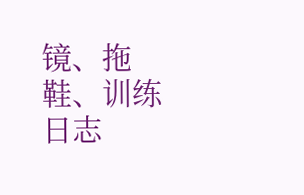镜、拖鞋、训练日志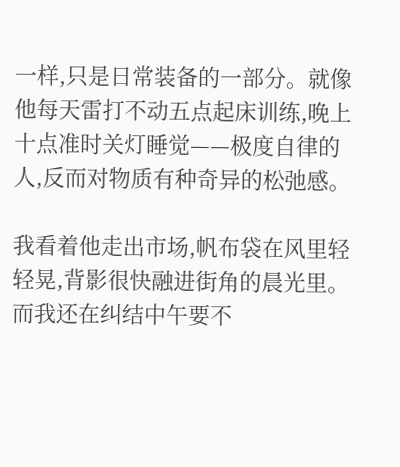一样,只是日常装备的一部分。就像他每天雷打不动五点起床训练,晚上十点准时关灯睡觉——极度自律的人,反而对物质有种奇异的松弛感。

我看着他走出市场,帆布袋在风里轻轻晃,背影很快融进街角的晨光里。而我还在纠结中午要不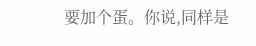要加个蛋。你说,同样是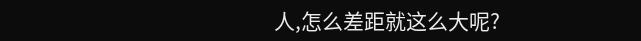人,怎么差距就这么大呢?